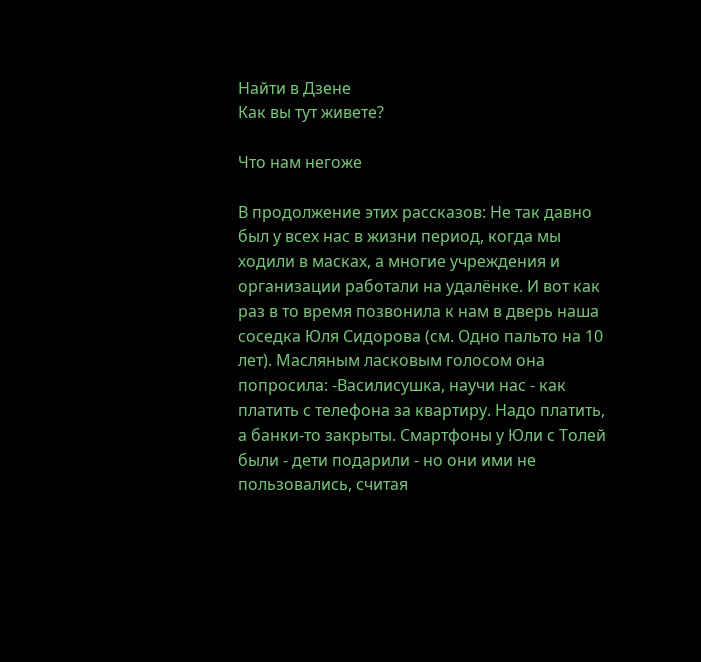Найти в Дзене
Как вы тут живете?

Что нам негоже

В продолжение этих рассказов: Не так давно был у всех нас в жизни период, когда мы ходили в масках, а многие учреждения и организации работали на удалёнке. И вот как раз в то время позвонила к нам в дверь наша соседка Юля Сидорова (см. Одно пальто на 10 лет). Масляным ласковым голосом она попросила: -Василисушка, научи нас - как платить с телефона за квартиру. Надо платить, а банки-то закрыты. Смартфоны у Юли с Толей были - дети подарили - но они ими не пользовались, считая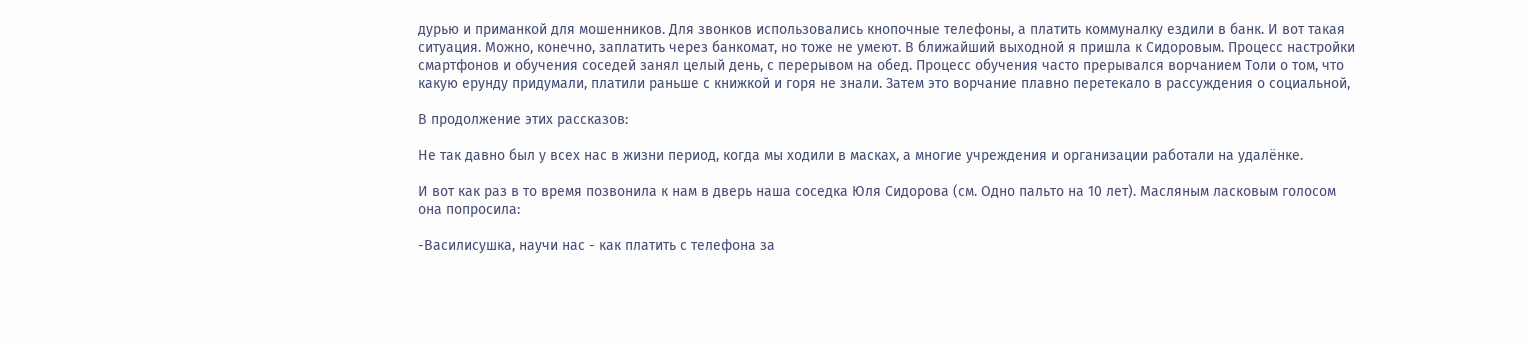дурью и приманкой для мошенников. Для звонков использовались кнопочные телефоны, а платить коммуналку ездили в банк. И вот такая ситуация. Можно, конечно, заплатить через банкомат, но тоже не умеют. В ближайший выходной я пришла к Сидоровым. Процесс настройки смартфонов и обучения соседей занял целый день, с перерывом на обед. Процесс обучения часто прерывался ворчанием Толи о том, что какую ерунду придумали, платили раньше с книжкой и горя не знали. Затем это ворчание плавно перетекало в рассуждения о социальной,

В продолжение этих рассказов:

Не так давно был у всех нас в жизни период, когда мы ходили в масках, а многие учреждения и организации работали на удалёнке.

И вот как раз в то время позвонила к нам в дверь наша соседка Юля Сидорова (см. Одно пальто на 10 лет). Масляным ласковым голосом она попросила:

-Василисушка, научи нас - как платить с телефона за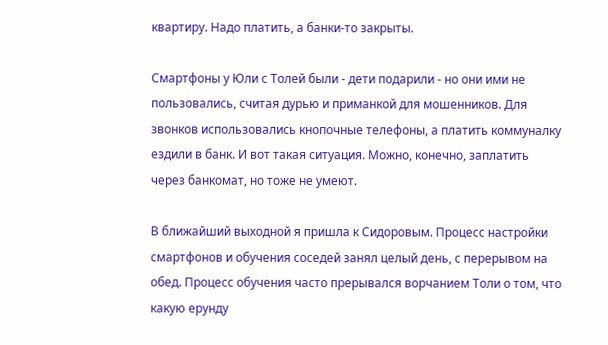квартиру. Надо платить, а банки-то закрыты.

Смартфоны у Юли с Толей были - дети подарили - но они ими не пользовались, считая дурью и приманкой для мошенников. Для звонков использовались кнопочные телефоны, а платить коммуналку ездили в банк. И вот такая ситуация. Можно, конечно, заплатить через банкомат, но тоже не умеют.

В ближайший выходной я пришла к Сидоровым. Процесс настройки смартфонов и обучения соседей занял целый день, с перерывом на обед. Процесс обучения часто прерывался ворчанием Толи о том, что какую ерунду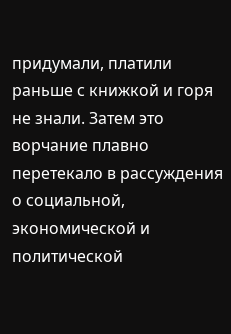придумали, платили раньше с книжкой и горя не знали. Затем это ворчание плавно перетекало в рассуждения о социальной, экономической и политической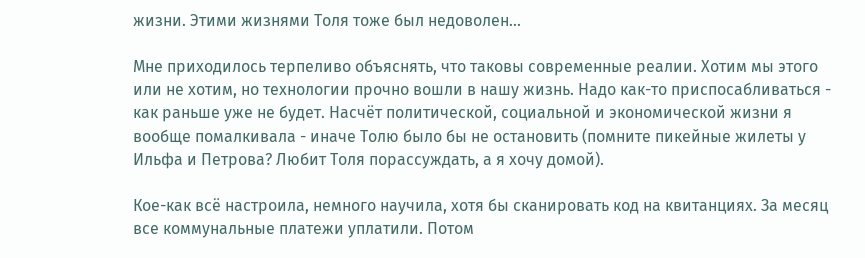жизни. Этими жизнями Толя тоже был недоволен...

Мне приходилось терпеливо объяснять, что таковы современные реалии. Хотим мы этого или не хотим, но технологии прочно вошли в нашу жизнь. Надо как-то приспосабливаться - как раньше уже не будет. Насчёт политической, социальной и экономической жизни я вообще помалкивала - иначе Толю было бы не остановить (помните пикейные жилеты у Ильфа и Петрова? Любит Толя порассуждать, а я хочу домой).

Кое-как всё настроила, немного научила, хотя бы сканировать код на квитанциях. За месяц все коммунальные платежи уплатили. Потом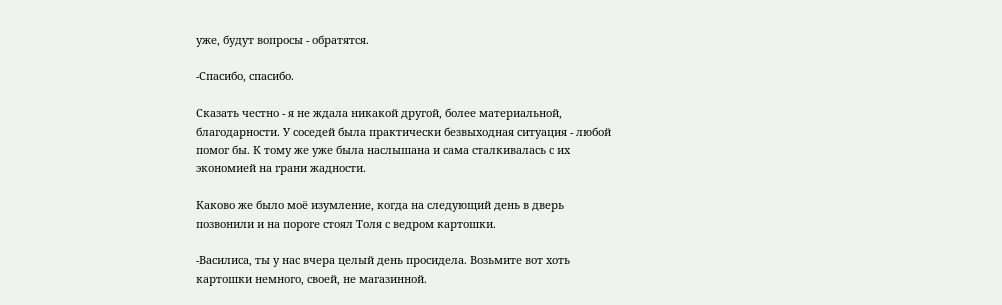уже, будут вопросы - обратятся.

-Спасибо, спасибо.

Сказать честно - я не ждала никакой другой, более материальной, благодарности. У соседей была практически безвыходная ситуация - любой помог бы. К тому же уже была наслышана и сама сталкивалась с их экономией на грани жадности.

Каково же было моё изумление, когда на следующий день в дверь позвонили и на пороге стоял Толя с ведром картошки.

-Василиса, ты у нас вчера целый день просидела. Возьмите вот хоть картошки немного, своей, не магазинной.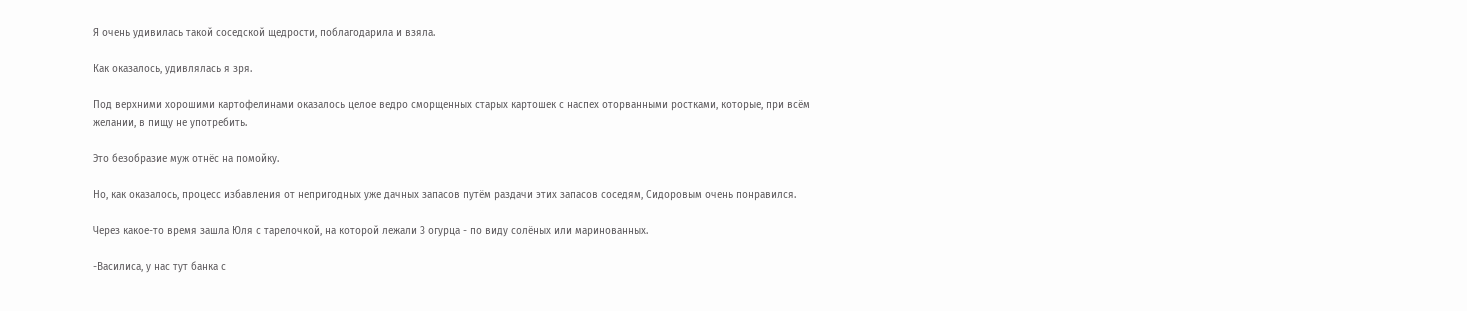Я очень удивилась такой соседской щедрости, поблагодарила и взяла.

Как оказалось, удивлялась я зря.

Под верхними хорошими картофелинами оказалось целое ведро сморщенных старых картошек с наспех оторванными ростками, которые, при всём желании, в пищу не употребить.

Это безобразие муж отнёс на помойку.

Но, как оказалось, процесс избавления от непригодных уже дачных запасов путём раздачи этих запасов соседям, Сидоровым очень понравился.

Через какое-то время зашла Юля с тарелочкой, на которой лежали 3 огурца - по виду солёных или маринованных.

-Василиса, у нас тут банка с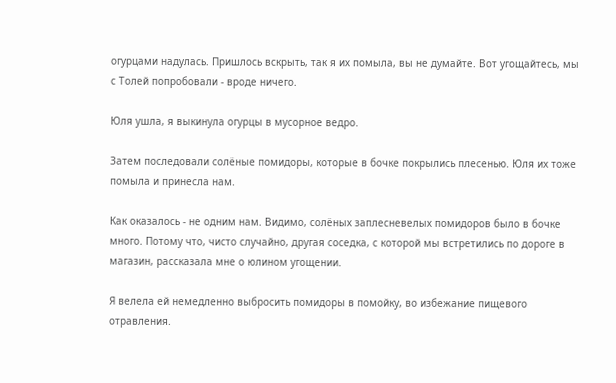огурцами надулась. Пришлось вскрыть, так я их помыла, вы не думайте. Вот угощайтесь, мы с Толей попробовали - вроде ничего.

Юля ушла, я выкинула огурцы в мусорное ведро.

Затем последовали солёные помидоры, которые в бочке покрылись плесенью. Юля их тоже помыла и принесла нам.

Как оказалось - не одним нам. Видимо, солёных заплесневелых помидоров было в бочке много. Потому что, чисто случайно, другая соседка, с которой мы встретились по дороге в магазин, рассказала мне о юлином угощении.

Я велела ей немедленно выбросить помидоры в помойку, во избежание пищевого отравления.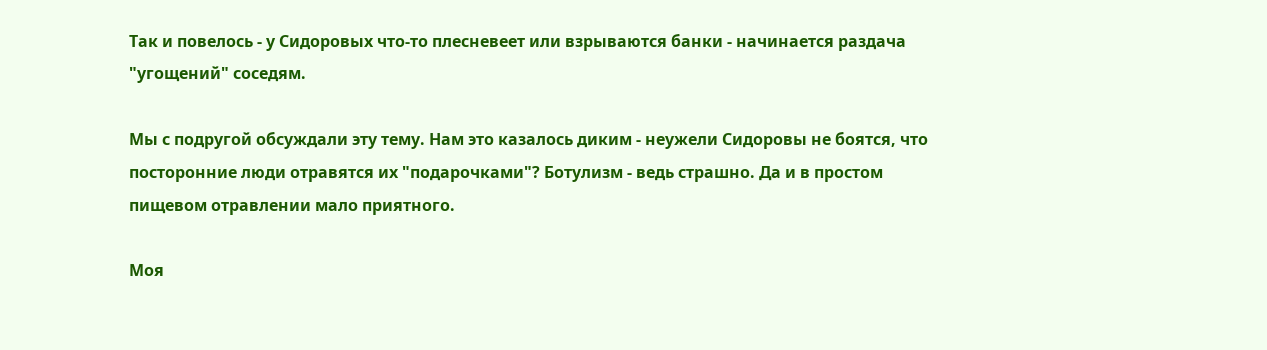Так и повелось - у Сидоровых что-то плесневеет или взрываются банки - начинается раздача "угощений" соседям.

Мы с подругой обсуждали эту тему. Нам это казалось диким - неужели Сидоровы не боятся, что посторонние люди отравятся их "подарочками"? Ботулизм - ведь страшно. Да и в простом пищевом отравлении мало приятного.

Моя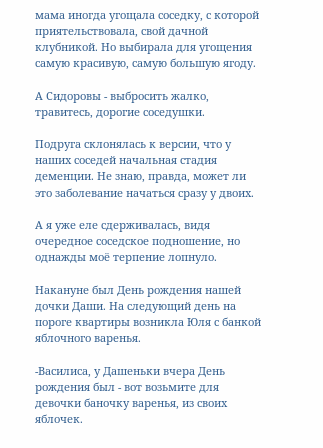мама иногда угощала соседку, с которой приятельствовала, свой дачной клубникой. Но выбирала для угощения самую красивую, самую большую ягоду.

А Сидоровы - выбросить жалко, травитесь, дорогие соседушки.

Подруга склонялась к версии, что у наших соседей начальная стадия деменции. Не знаю, правда, может ли это заболевание начаться сразу у двоих.

А я уже еле сдерживалась, видя очередное соседское подношение, но однажды моё терпение лопнуло.

Накануне был День рождения нашей дочки Даши. На следующий день на пороге квартиры возникла Юля с банкой яблочного варенья.

-Василиса, у Дашеньки вчера День рождения был - вот возьмите для девочки баночку варенья, из своих яблочек.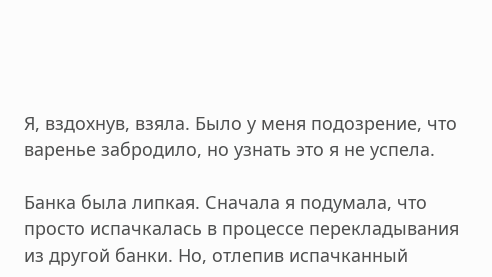Я, вздохнув, взяла. Было у меня подозрение, что варенье забродило, но узнать это я не успела.

Банка была липкая. Сначала я подумала, что просто испачкалась в процессе перекладывания из другой банки. Но, отлепив испачканный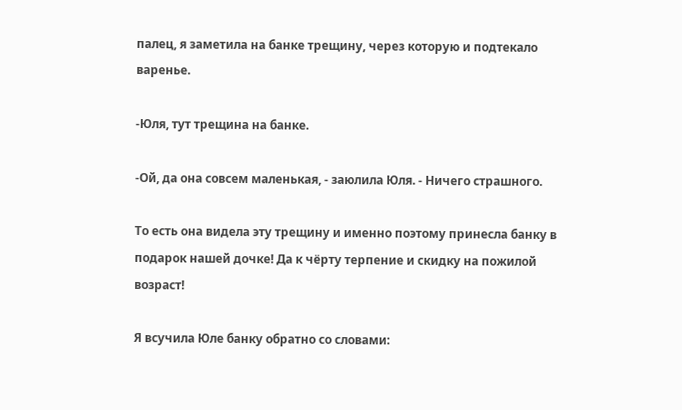палец, я заметила на банке трещину, через которую и подтекало варенье.

-Юля, тут трещина на банке.

-Ой, да она совсем маленькая, - заюлила Юля. - Ничего страшного.

То есть она видела эту трещину и именно поэтому принесла банку в подарок нашей дочке! Да к чёрту терпение и скидку на пожилой возраст!

Я всучила Юле банку обратно со словами: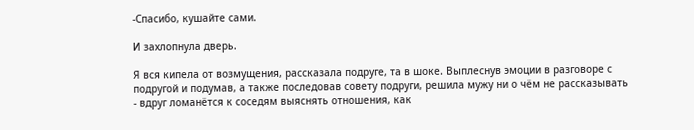-Спасибо, кушайте сами.

И захлопнула дверь.

Я вся кипела от возмущения, рассказала подруге, та в шоке. Выплеснув эмоции в разговоре с подругой и подумав, а также последовав совету подруги, решила мужу ни о чём не рассказывать - вдруг ломанётся к соседям выяснять отношения, как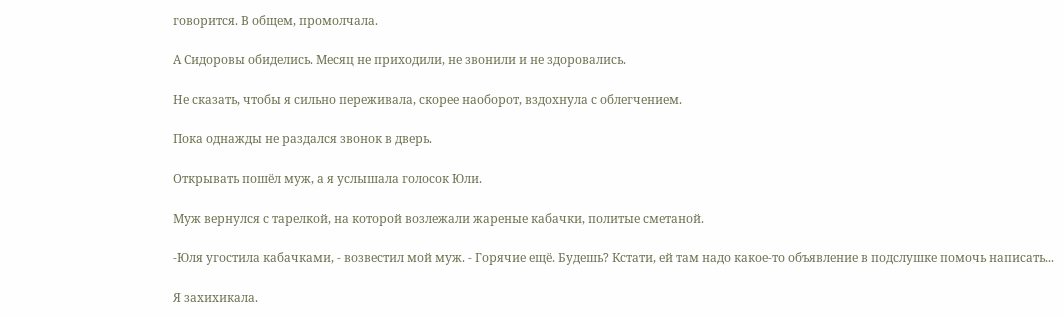говорится. В общем, промолчала.

А Сидоровы обиделись. Месяц не приходили, не звонили и не здоровались.

Не сказать, чтобы я сильно переживала, скорее наоборот, вздохнула с облегчением.

Пока однажды не раздался звонок в дверь.

Открывать пошёл муж, а я услышала голосок Юли.

Муж вернулся с тарелкой, на которой возлежали жареные кабачки, политые сметаной.

-Юля угостила кабачками, - возвестил мой муж. - Горячие ещё. Будешь? Кстати, ей там надо какое-то объявление в подслушке помочь написать...

Я захихикала.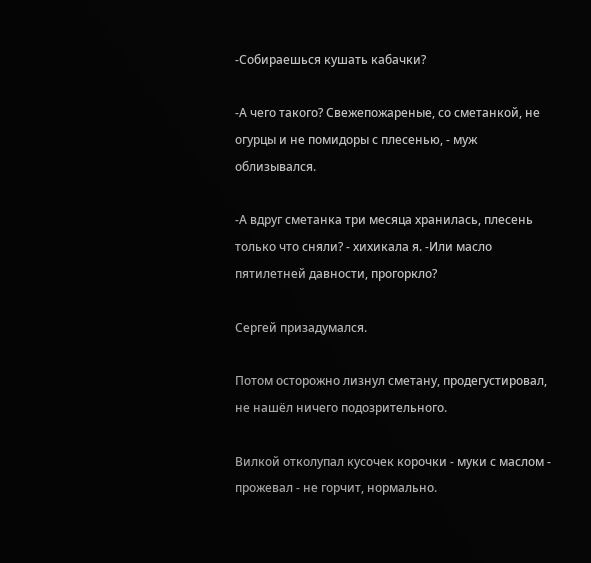-Собираешься кушать кабачки?

-А чего такого? Свежепожареные, со сметанкой, не огурцы и не помидоры с плесенью, - муж облизывался.

-А вдруг сметанка три месяца хранилась, плесень только что сняли? - хихикала я. -Или масло пятилетней давности, прогоркло?

Сергей призадумался.

Потом осторожно лизнул сметану, продегустировал, не нашёл ничего подозрительного.

Вилкой отколупал кусочек корочки - муки с маслом - прожевал - не горчит, нормально.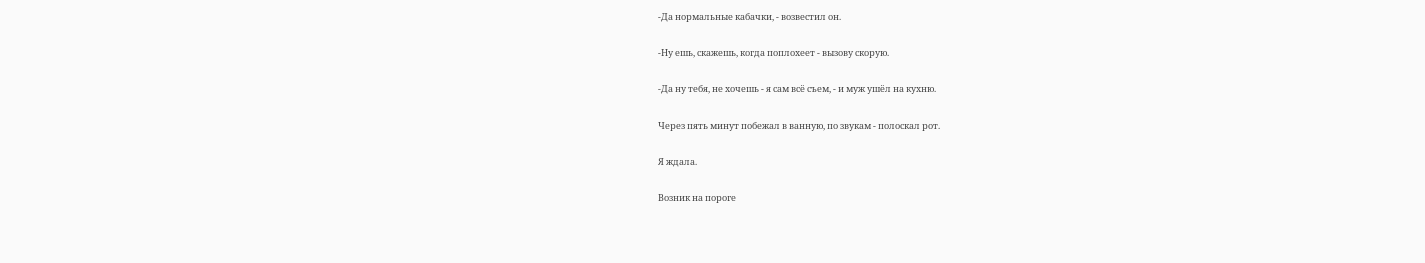-Да нормальные кабачки, - возвестил он.

-Ну ешь, скажешь, когда поплохеет - вызову скорую.

-Да ну тебя, не хочешь - я сам всё съем, - и муж ушёл на кухню.

Через пять минут побежал в ванную, по звукам - полоскал рот.

Я ждала.

Возник на пороге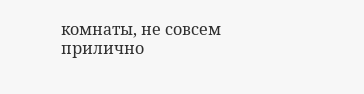комнаты, не совсем прилично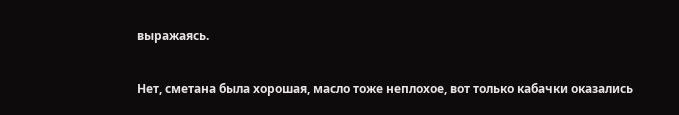выражаясь.

Нет, сметана была хорошая, масло тоже неплохое, вот только кабачки оказались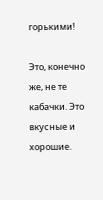горькими!

Это, конечно же, не те кабачки. Это вкусные и хорошие.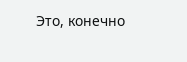Это, конечно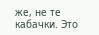же, не те кабачки. Это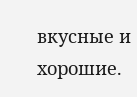вкусные и хорошие.